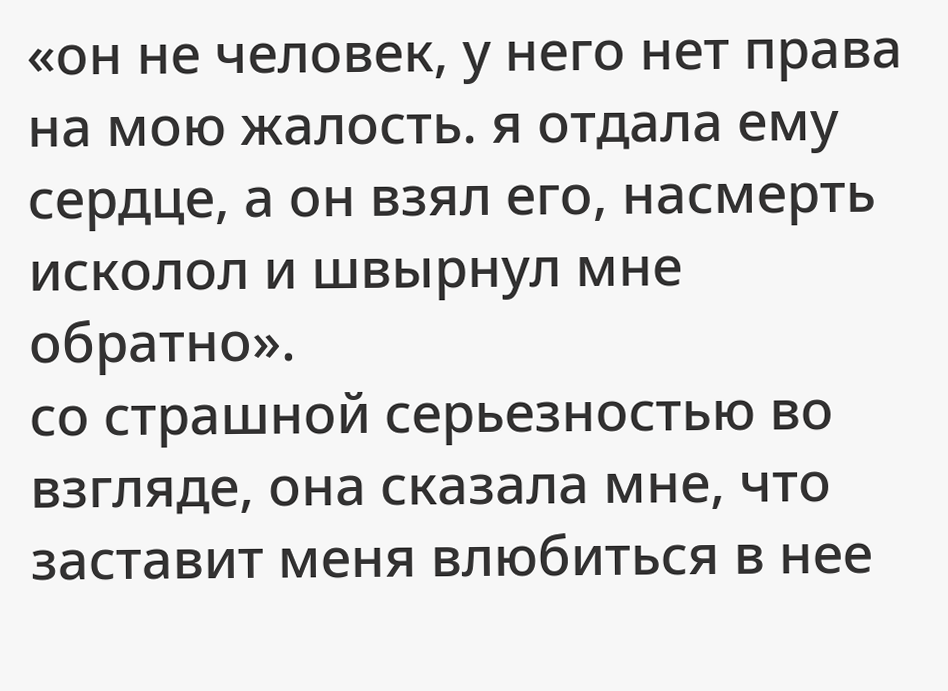«он не человек, у него нет права на мою жалость. я отдала ему сердце, а он взял его, насмерть исколол и швырнул мне обратно».
со страшной серьезностью во взгляде, она сказала мне, что заставит меня влюбиться в нее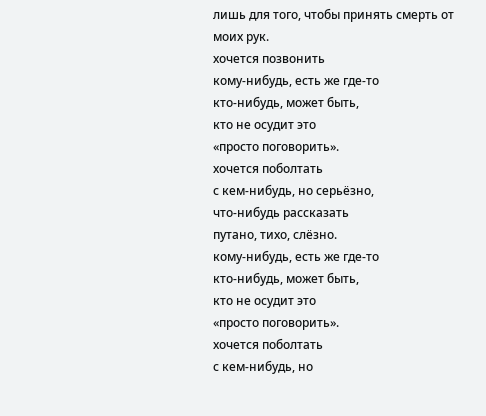лишь для того, чтобы принять смерть от моих рук.
хочется позвонить
кому-нибудь, есть же где-то
кто-нибудь, может быть,
кто не осудит это
«просто поговорить».
хочется поболтать
с кем-нибудь, но серьёзно,
что-нибудь рассказать
путано, тихо, слёзно.
кому-нибудь, есть же где-то
кто-нибудь, может быть,
кто не осудит это
«просто поговорить».
хочется поболтать
с кем-нибудь, но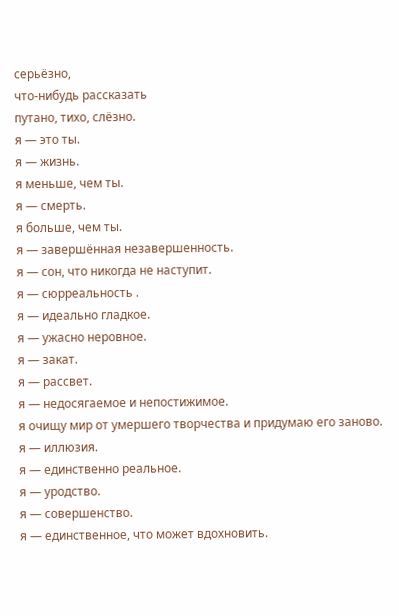серьёзно,
что-нибудь рассказать
путано, тихо, слёзно.
я — это ты.
я — жизнь.
я меньше, чем ты.
я — смерть.
я больше, чем ты.
я — завершённая незавершенность.
я — сон, что никогда не наступит.
я — сюрреальность .
я — идеально гладкое.
я — ужасно неровное.
я — закат.
я — рассвет.
я — недосягаемое и непостижимое.
я очищу мир от умершего творчества и придумаю его заново.
я — иллюзия.
я — единственно реальное.
я — уродство.
я — совершенство.
я — единственное, что может вдохновить.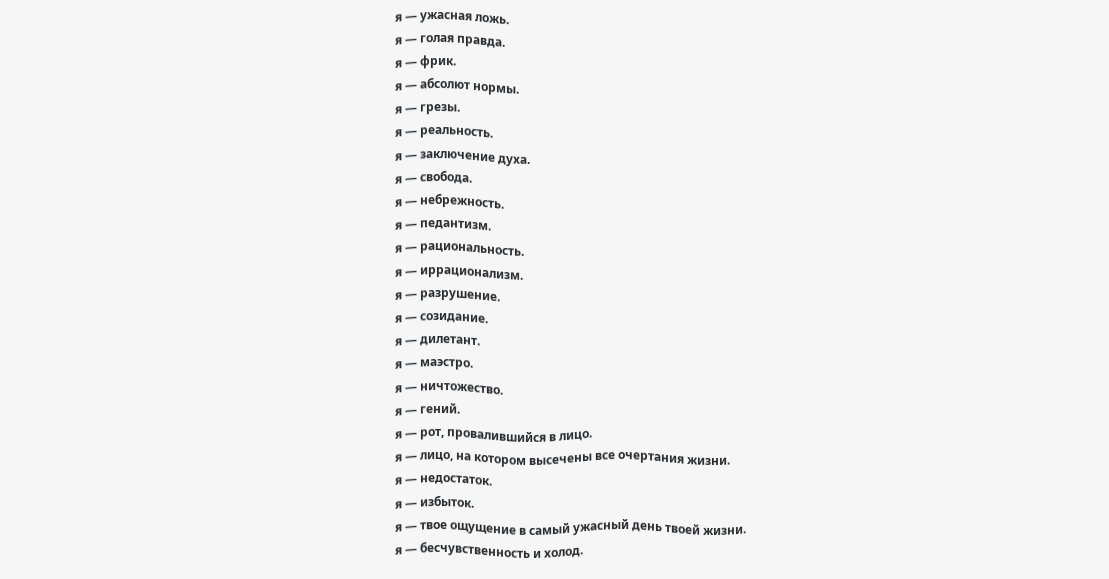я — ужасная ложь.
я — голая правда.
я — фрик.
я — абсолют нормы.
я — грезы.
я — реальность.
я — заключение духа.
я — свобода.
я — небрежность.
я — педантизм.
я — рациональность.
я — иррационализм.
я — разрушение.
я — созидание.
я — дилетант.
я — маэстро.
я — ничтожество.
я — гений.
я — рот, провалившийся в лицо.
я — лицо, на котором высечены все очертания жизни.
я — недостаток.
я — избыток.
я — твое ощущение в самый ужасный день твоей жизни.
я — бесчувственность и холод.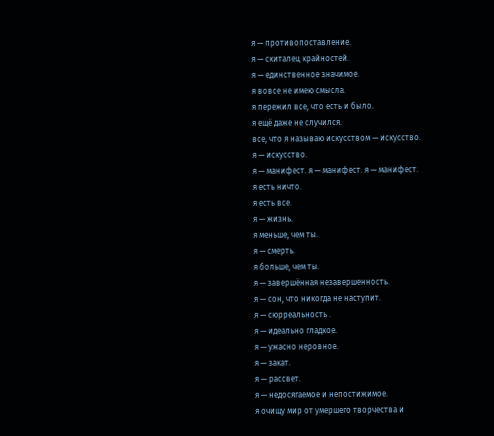я — противопоставление.
я — скиталец крайностей.
я — единственное значимое.
я вовсе не имею смысла.
я пережил все, что есть и было.
я ещё даже не случился.
все, что я называю искусством — искусство.
я — искусство.
я — манифест. я — манифест. я — манифест.
я есть ничто.
я есть все.
я — жизнь.
я меньше, чем ты.
я — смерть.
я больше, чем ты.
я — завершённая незавершенность.
я — сон, что никогда не наступит.
я — сюрреальность .
я — идеально гладкое.
я — ужасно неровное.
я — закат.
я — рассвет.
я — недосягаемое и непостижимое.
я очищу мир от умершего творчества и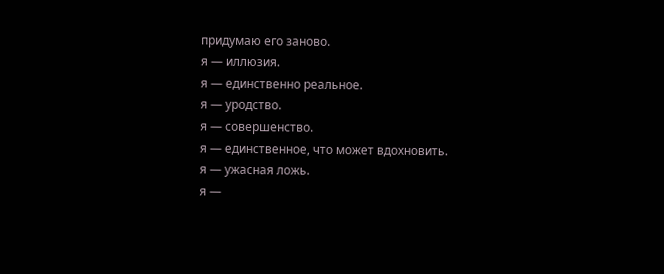придумаю его заново.
я — иллюзия.
я — единственно реальное.
я — уродство.
я — совершенство.
я — единственное, что может вдохновить.
я — ужасная ложь.
я —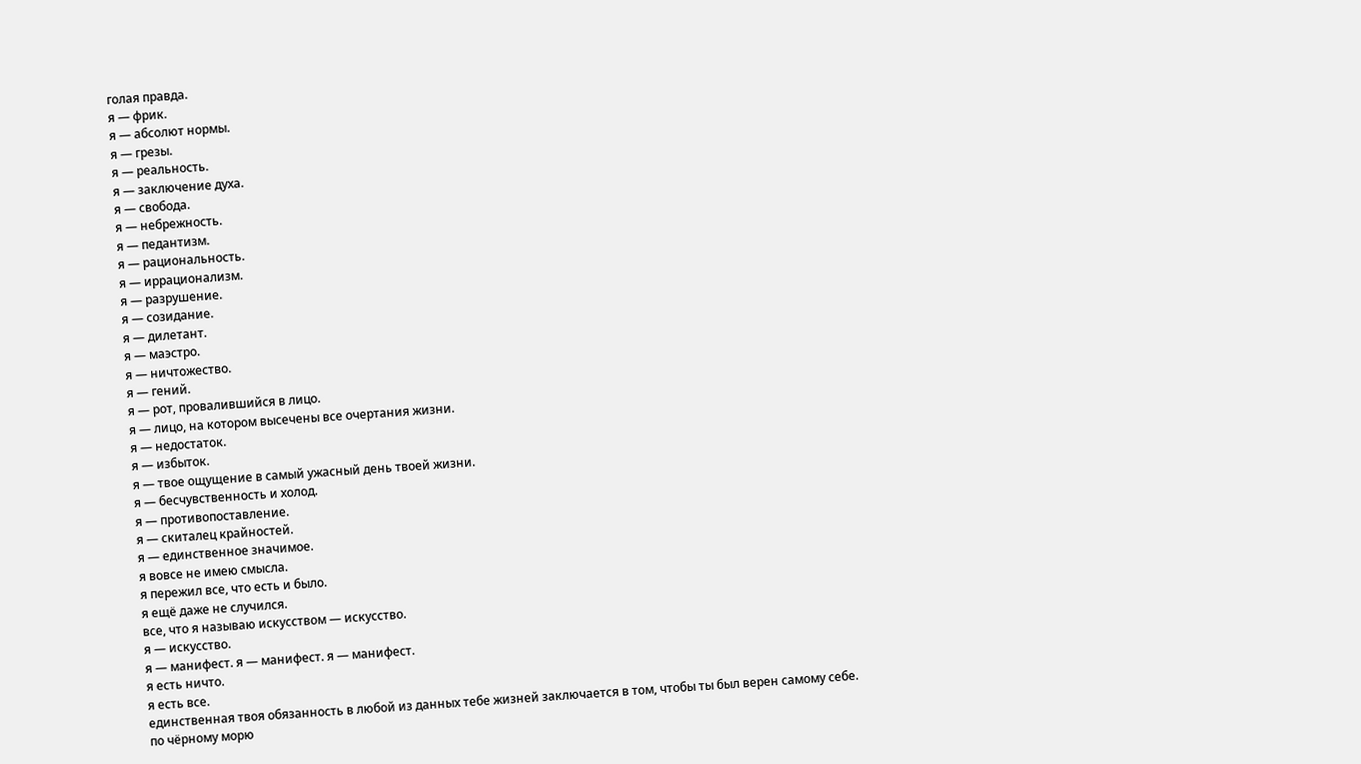голая правда.
я — фрик.
я — абсолют нормы.
я — грезы.
я — реальность.
я — заключение духа.
я — свобода.
я — небрежность.
я — педантизм.
я — рациональность.
я — иррационализм.
я — разрушение.
я — созидание.
я — дилетант.
я — маэстро.
я — ничтожество.
я — гений.
я — рот, провалившийся в лицо.
я — лицо, на котором высечены все очертания жизни.
я — недостаток.
я — избыток.
я — твое ощущение в самый ужасный день твоей жизни.
я — бесчувственность и холод.
я — противопоставление.
я — скиталец крайностей.
я — единственное значимое.
я вовсе не имею смысла.
я пережил все, что есть и было.
я ещё даже не случился.
все, что я называю искусством — искусство.
я — искусство.
я — манифест. я — манифест. я — манифест.
я есть ничто.
я есть все.
единственная твоя обязанность в любой из данных тебе жизней заключается в том, чтобы ты был верен самому себе.
по чёрному морю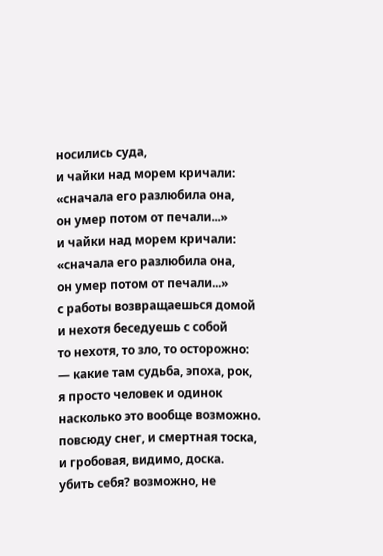носились суда,
и чайки над морем кричали:
«сначала его разлюбила она,
он умер потом от печали...»
и чайки над морем кричали:
«сначала его разлюбила она,
он умер потом от печали...»
с работы возвращаешься домой
и нехотя беседуешь с собой
то нехотя, то зло, то осторожно:
— какие там судьба, эпоха, рок,
я просто человек и одинок
насколько это вообще возможно.
повсюду снег, и смертная тоска,
и гробовая, видимо, доска.
убить себя? возможно, не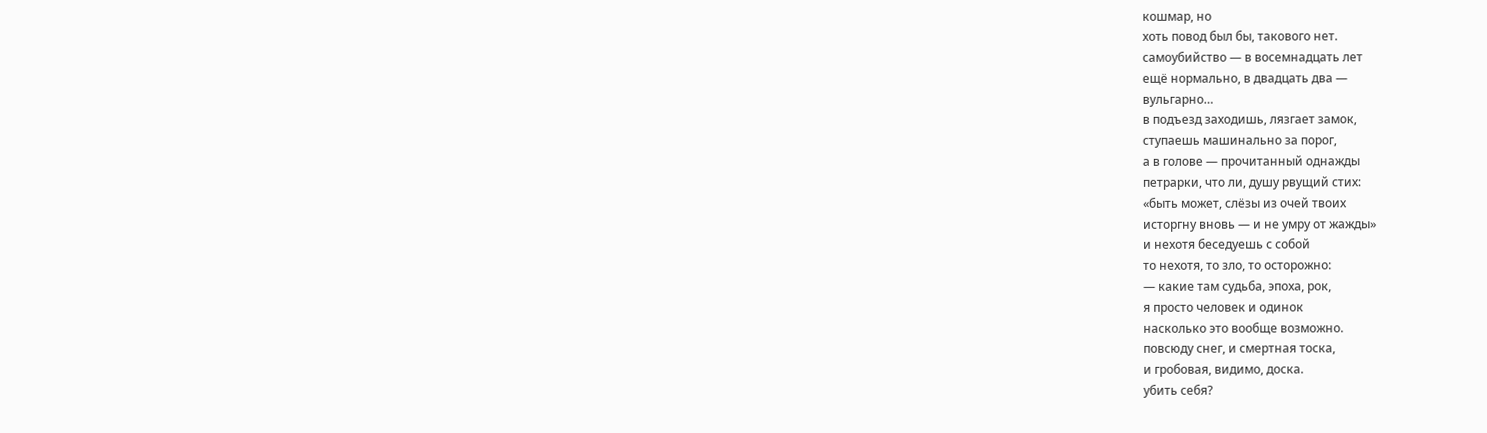кошмар, но
хоть повод был бы, такового нет.
самоубийство — в восемнадцать лет
ещё нормально, в двадцать два —
вульгарно…
в подъезд заходишь, лязгает замок,
ступаешь машинально за порог,
а в голове — прочитанный однажды
петрарки, что ли, душу рвущий стих:
«быть может, слёзы из очей твоих
исторгну вновь — и не умру от жажды»
и нехотя беседуешь с собой
то нехотя, то зло, то осторожно:
— какие там судьба, эпоха, рок,
я просто человек и одинок
насколько это вообще возможно.
повсюду снег, и смертная тоска,
и гробовая, видимо, доска.
убить себя?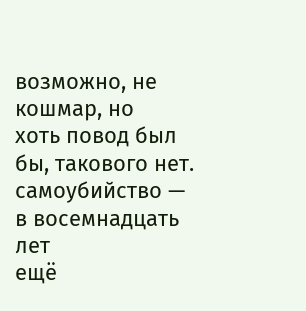возможно, не кошмар, но
хоть повод был бы, такового нет.
самоубийство — в восемнадцать лет
ещё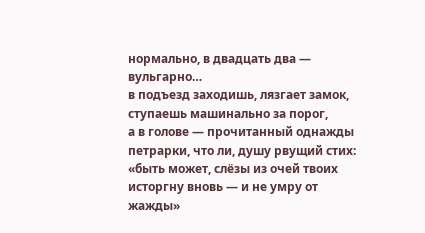нормально, в двадцать два —
вульгарно…
в подъезд заходишь, лязгает замок,
ступаешь машинально за порог,
а в голове — прочитанный однажды
петрарки, что ли, душу рвущий стих:
«быть может, слёзы из очей твоих
исторгну вновь — и не умру от жажды»